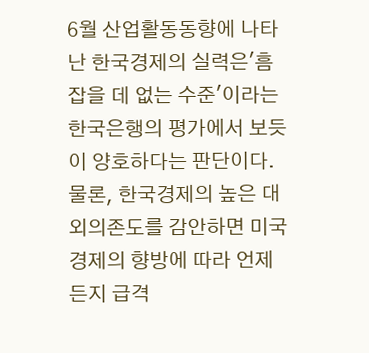6월 산업활동동향에 나타난 한국경제의 실력은'흠 잡을 데 없는 수준'이라는 한국은행의 평가에서 보듯이 양호하다는 판단이다.
물론, 한국경제의 높은 대외의존도를 감안하면 미국경제의 향방에 따라 언제든지 급격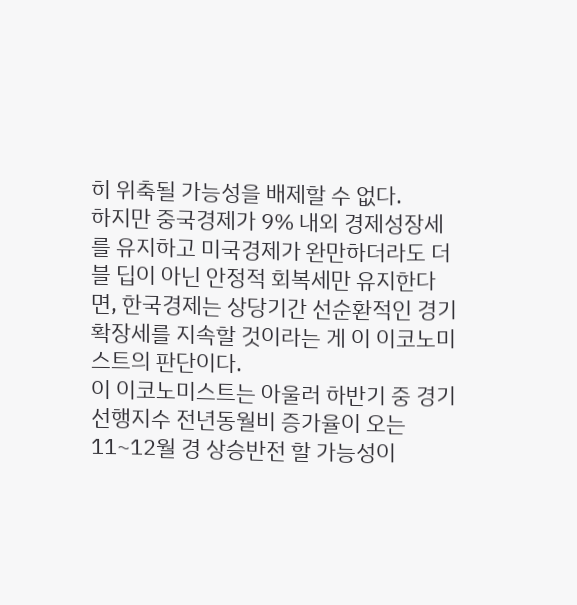히 위축될 가능성을 배제할 수 없다.
하지만 중국경제가 9% 내외 경제성장세를 유지하고 미국경제가 완만하더라도 더블 딥이 아닌 안정적 회복세만 유지한다면, 한국경제는 상당기간 선순환적인 경기확장세를 지속할 것이라는 게 이 이코노미스트의 판단이다.
이 이코노미스트는 아울러 하반기 중 경기선행지수 전년동월비 증가율이 오는 11~12월 경 상승반전 할 가능성이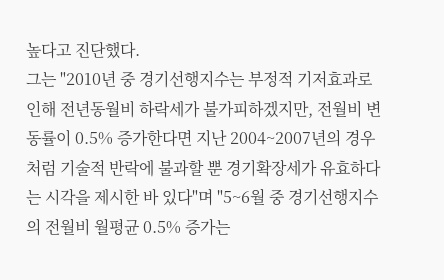높다고 진단했다.
그는 "2010년 중 경기선행지수는 부정적 기저효과로 인해 전년동월비 하락세가 불가피하겠지만, 전월비 변동률이 0.5% 증가한다면 지난 2004~2007년의 경우처럼 기술적 반락에 불과할 뿐 경기확장세가 유효하다는 시각을 제시한 바 있다"며 "5~6월 중 경기선행지수의 전월비 월평균 0.5% 증가는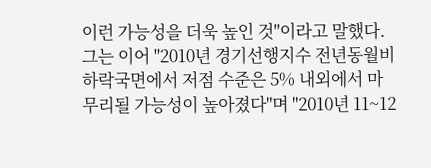이런 가능성을 더욱 높인 것"이라고 말했다.
그는 이어 "2010년 경기선행지수 전년동월비 하락국면에서 저점 수준은 5% 내외에서 마무리될 가능성이 높아졌다"며 "2010년 11~12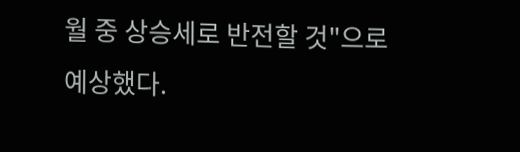월 중 상승세로 반전할 것"으로 예상했다.